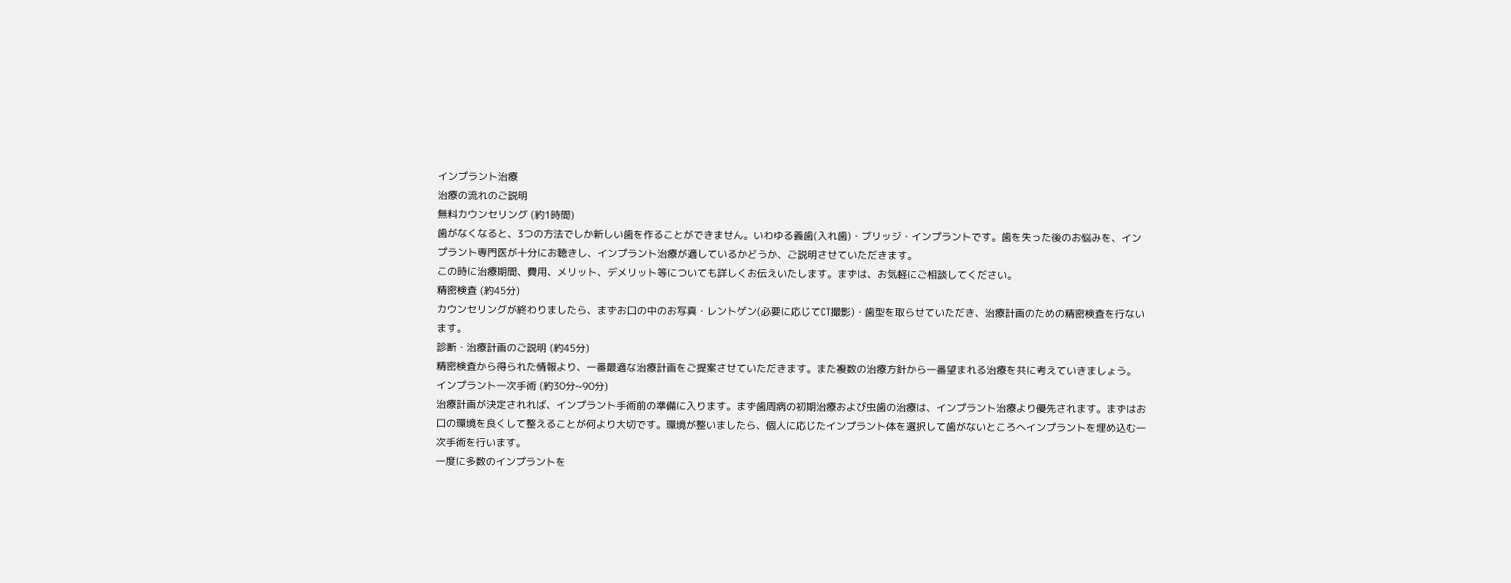インプラント治療
治療の流れのご説明
無料カウンセリング (約1時間)
歯がなくなると、3つの方法でしか新しい歯を作ることができません。いわゆる義歯(入れ歯)・ブリッジ・インプラントです。歯を失った後のお悩みを、インプラント専門医が十分にお聴きし、インプラント治療が適しているかどうか、ご説明させていただきます。
この時に治療期間、費用、メリット、デメリット等についても詳しくお伝えいたします。まずは、お気軽にご相談してください。
精密検査 (約45分)
カウンセリングが終わりましたら、まずお口の中のお写真・レントゲン(必要に応じてCT撮影)・歯型を取らせていただき、治療計画のための精密検査を行ないます。
診断・治療計画のご説明 (約45分)
精密検査から得られた情報より、一番最適な治療計画をご提案させていただきます。また複数の治療方針から一番望まれる治療を共に考えていきましょう。
インプラント一次手術 (約30分~90分)
治療計画が決定されれば、インプラント手術前の準備に入ります。まず歯周病の初期治療および虫歯の治療は、インプラント治療より優先されます。まずはお口の環境を良くして整えることが何より大切です。環境が整いましたら、個人に応じたインプラント体を選択して歯がないところへインプラントを埋め込む一次手術を行います。
一度に多数のインプラントを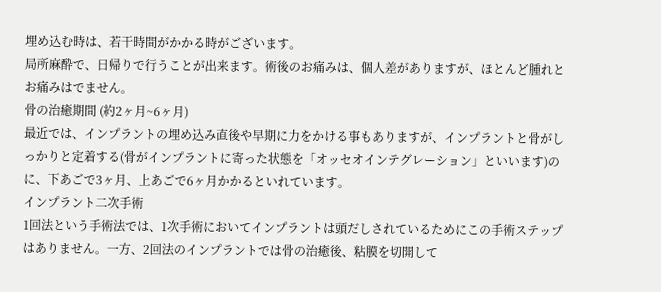埋め込む時は、若干時間がかかる時がございます。
局所麻酔で、日帰りで行うことが出来ます。術後のお痛みは、個人差がありますが、ほとんど腫れとお痛みはでません。
骨の治癒期間 (約2ヶ月~6ヶ月)
最近では、インプラントの埋め込み直後や早期に力をかける事もありますが、インプラントと骨がしっかりと定着する(骨がインプラントに寄った状態を「オッセオインテグレーション」といいます)のに、下あごで3ヶ月、上あごで6ヶ月かかるといれています。
インプラント二次手術
1回法という手術法では、1次手術においてインプラントは頭だしされているためにこの手術ステップはありません。一方、2回法のインプラントでは骨の治癒後、粘膜を切開して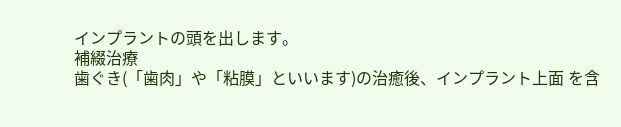インプラントの頭を出します。
補綴治療
歯ぐき(「歯肉」や「粘膜」といいます)の治癒後、インプラント上面 を含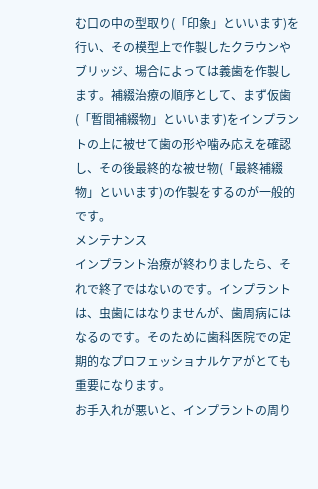む口の中の型取り(「印象」といいます)を行い、その模型上で作製したクラウンやブリッジ、場合によっては義歯を作製します。補綴治療の順序として、まず仮歯(「暫間補綴物」といいます)をインプラントの上に被せて歯の形や噛み応えを確認し、その後最終的な被せ物(「最終補綴物」といいます)の作製をするのが一般的です。
メンテナンス
インプラント治療が終わりましたら、それで終了ではないのです。インプラントは、虫歯にはなりませんが、歯周病にはなるのです。そのために歯科医院での定期的なプロフェッショナルケアがとても重要になります。
お手入れが悪いと、インプラントの周り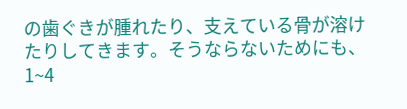の歯ぐきが腫れたり、支えている骨が溶けたりしてきます。そうならないためにも、1~4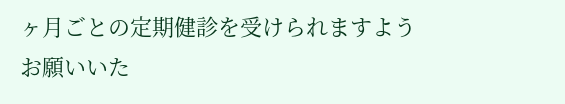ヶ月ごとの定期健診を受けられますようお願いいた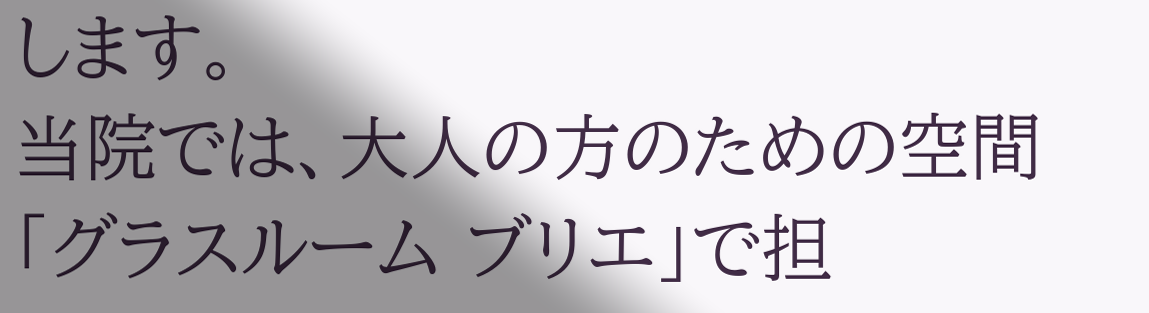します。
当院では、大人の方のための空間「グラスルーム ブリエ」で担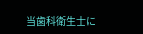当歯科衛生士に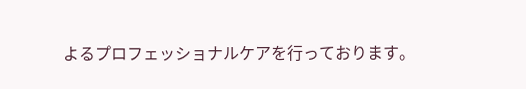よるプロフェッショナルケアを行っております。